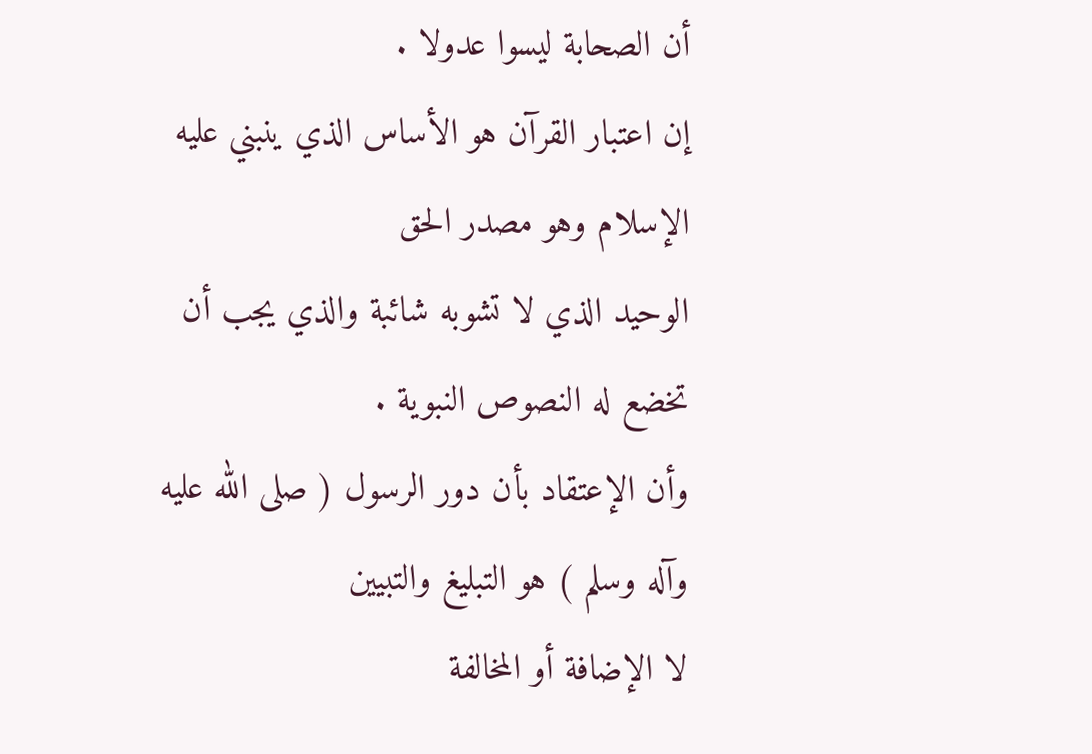أن الصحابة ليسوا عدولا .
إن اعتبار القرآن هو الأساس الذي ينبني عليه الإسلام وهو مصدر الحق
الوحيد الذي لا تشوبه شائبة والذي يجب أن تخضع له النصوص النبوية .
وأن الإعتقاد بأن دور الرسول ( صلى الله عليه وآله وسلم ) هو التبليغ والتبيين
لا الإضافة أو المخالفة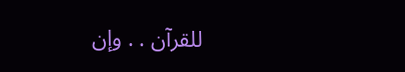للقرآن . . وإن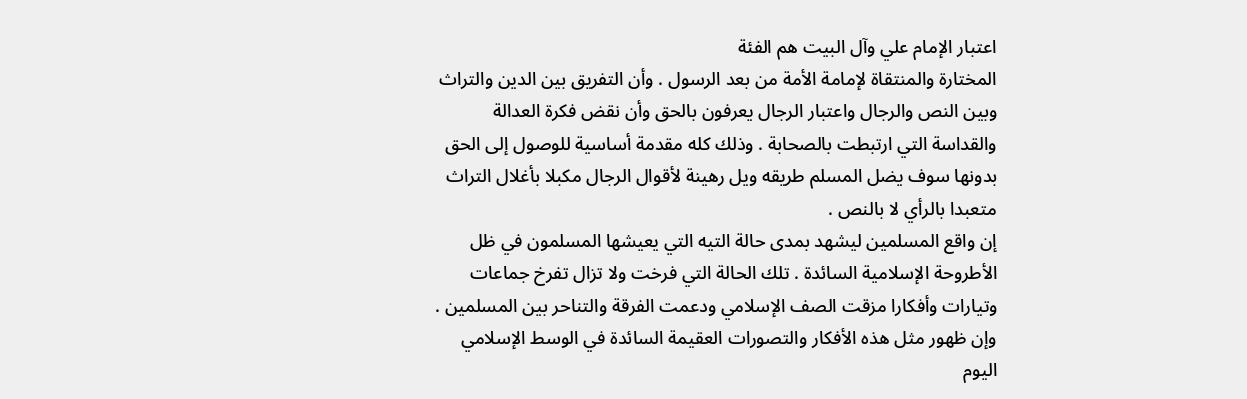اعتبار الإمام علي وآل البيت هم الفئة
المختارة والمنتقاة لإمامة الأمة من بعد الرسول . وأن التفريق بين الدين والتراث
وبين النص والرجال واعتبار الرجال يعرفون بالحق وأن نقض فكرة العدالة
والقداسة التي ارتبطت بالصحابة . وذلك كله مقدمة أساسية للوصول إلى الحق
بدونها سوف يضل المسلم طريقه ويل رهينة لأقوال الرجال مكبلا بأغلال التراث
متعبدا بالرأي لا بالنص .
إن واقع المسلمين ليشهد بمدى حالة التيه التي يعيشها المسلمون في ظل
الأطروحة الإسلامية السائدة . تلك الحالة التي فرخت ولا تزال تفرخ جماعات
وتيارات وأفكارا مزقت الصف الإسلامي ودعمت الفرقة والتناحر بين المسلمين .
وإن ظهور مثل هذه الأفكار والتصورات العقيمة السائدة في الوسط الإسلامي
اليوم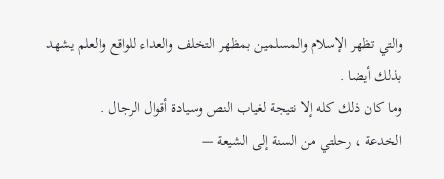والتي تظهر الإسلام والمسلمين بمظهر التخلف والعداء للواقع والعلم يشهد
بذلك أيضا .
وما كان ذلك كله إلا نتيجة لغياب النص وسيادة أقوال الرجال .
الخدعة ، رحلتي من السنة إلى الشيعة —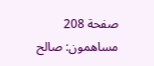صفحة 208
مساهمون: صالح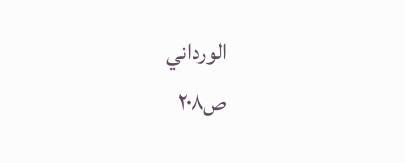الورداني
ص٢٠٨